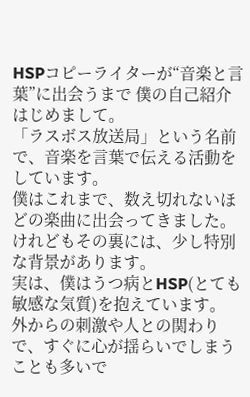HSPコピーライターが“音楽と言葉”に出会うまで 僕の自己紹介
はじめまして。
「ラスボス放送局」という名前で、音楽を言葉で伝える活動をしています。
僕はこれまで、数え切れないほどの楽曲に出会ってきました。
けれどもその裏には、少し特別な背景があります。
実は、僕はうつ病とHSP(とても敏感な気質)を抱えています。
外からの刺激や人との関わりで、すぐに心が揺らいでしまうことも多いで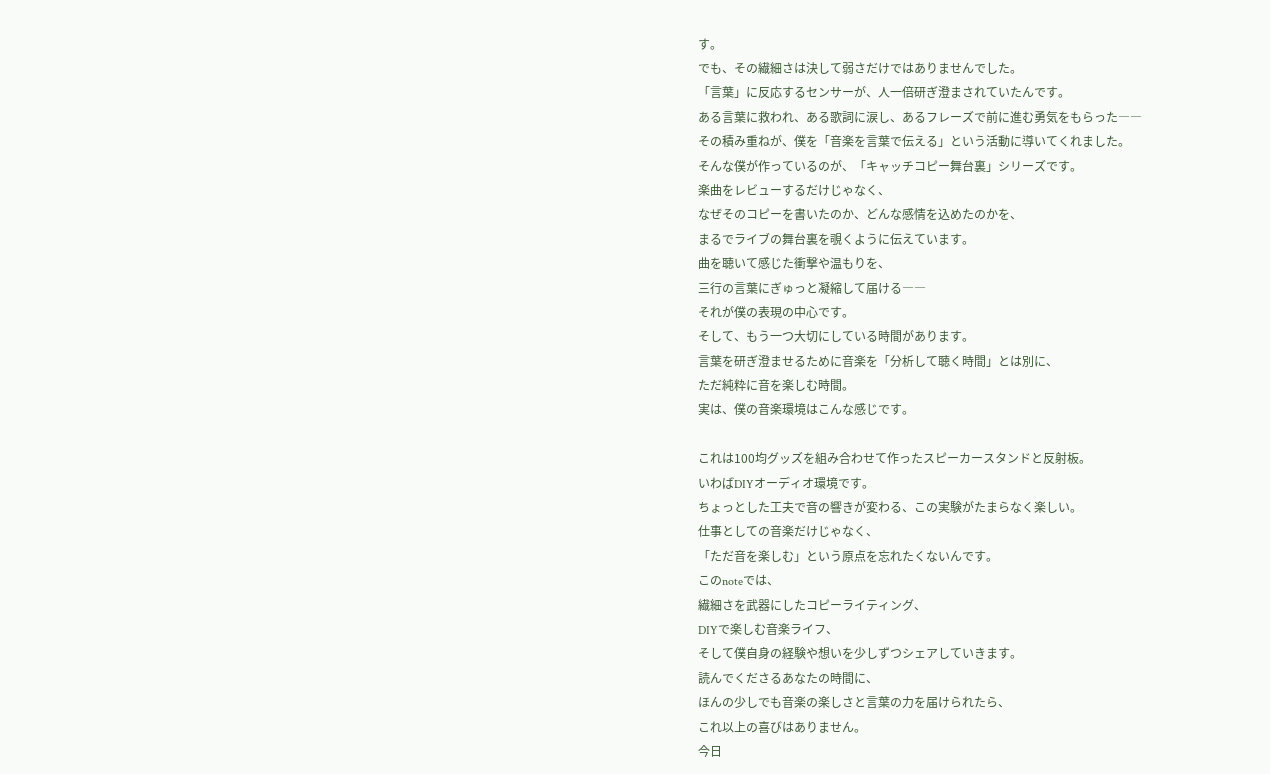す。
でも、その繊細さは決して弱さだけではありませんでした。
「言葉」に反応するセンサーが、人一倍研ぎ澄まされていたんです。
ある言葉に救われ、ある歌詞に涙し、あるフレーズで前に進む勇気をもらった――
その積み重ねが、僕を「音楽を言葉で伝える」という活動に導いてくれました。
そんな僕が作っているのが、「キャッチコピー舞台裏」シリーズです。
楽曲をレビューするだけじゃなく、
なぜそのコピーを書いたのか、どんな感情を込めたのかを、
まるでライブの舞台裏を覗くように伝えています。
曲を聴いて感じた衝撃や温もりを、
三行の言葉にぎゅっと凝縮して届ける――
それが僕の表現の中心です。
そして、もう一つ大切にしている時間があります。
言葉を研ぎ澄ませるために音楽を「分析して聴く時間」とは別に、
ただ純粋に音を楽しむ時間。
実は、僕の音楽環境はこんな感じです。

これは100均グッズを組み合わせて作ったスピーカースタンドと反射板。
いわばDIYオーディオ環境です。
ちょっとした工夫で音の響きが変わる、この実験がたまらなく楽しい。
仕事としての音楽だけじゃなく、
「ただ音を楽しむ」という原点を忘れたくないんです。
このnoteでは、
繊細さを武器にしたコピーライティング、
DIYで楽しむ音楽ライフ、
そして僕自身の経験や想いを少しずつシェアしていきます。
読んでくださるあなたの時間に、
ほんの少しでも音楽の楽しさと言葉の力を届けられたら、
これ以上の喜びはありません。
今日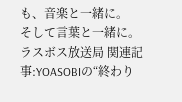も、音楽と一緒に。
そして言葉と一緒に。
ラスボス放送局 関連記事:YOASOBIの“終わり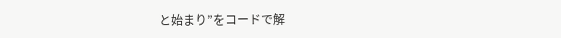と始まり”をコードで解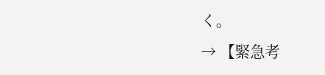く。
→ 【緊急考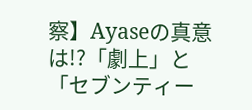察】Ayaseの真意は!?「劇上」と「セブンティー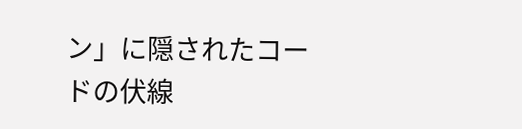ン」に隠されたコードの伏線